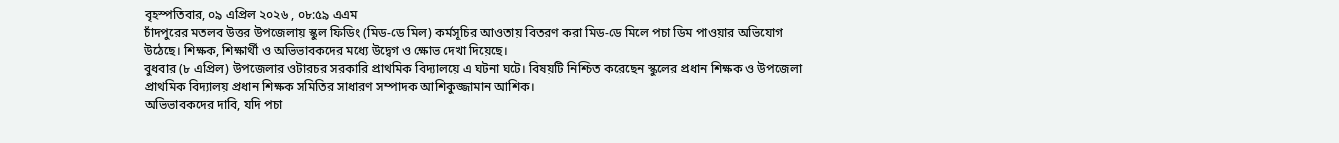বৃহস্পতিবার, ০৯ এপ্রিল ২০২৬ , ০৮:৫৯ এএম
চাঁদপুরের মতলব উত্তর উপজেলায় স্কুল ফিডিং (মিড-ডে মিল) কর্মসূচির আওতায় বিতরণ করা মিড-ডে মিলে পচা ডিম পাওয়ার অভিযোগ উঠেছে। শিক্ষক, শিক্ষার্থী ও অভিভাবকদের মধ্যে উদ্বেগ ও ক্ষোভ দেখা দিয়েছে।
বুধবার (৮ এপ্রিল) উপজেলার ওটারচর সরকারি প্রাথমিক বিদ্যালয়ে এ ঘটনা ঘটে। বিষয়টি নিশ্চিত করেছেন স্কুলের প্রধান শিক্ষক ও উপজেলা প্রাথমিক বিদ্যালয় প্রধান শিক্ষক সমিতির সাধারণ সম্পাদক আশিকুজ্জামান আশিক।
অভিভাবকদের দাবি, যদি পচা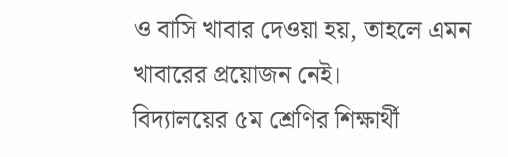ও বাসি খাবার দেওয়া হয়, তাহলে এমন খাবারের প্রয়োজন নেই।
বিদ্যালয়ের ৫ম শ্রেণির শিক্ষার্থী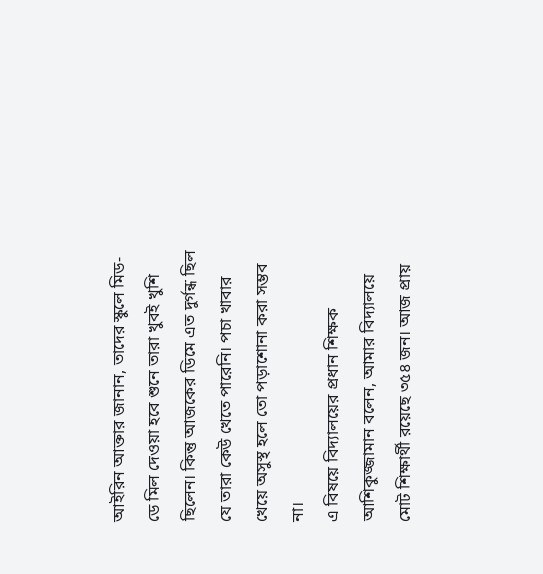আইরিন আক্তার জানান, তাদের স্কুলে মিড-ডে মিল দেওয়া হবে শুনে তারা খুবই খুশি ছিলেন। কিন্তু আজকের ডিমে এত দুর্গন্ধ ছিল যে তারা কেউ খেতে পারেনি। পচা খাবার খেয়ে অসুস্থ হলে তো পড়াশোনা করা সম্ভব না।
এ বিষয়ে বিদ্যালয়ের প্রধান শিক্ষক আশিকুজ্জামান বলেন, আমার বিদ্যালয়ে মোট শিক্ষার্থী রয়েছে ৩৫৪ জন। আজ প্রায়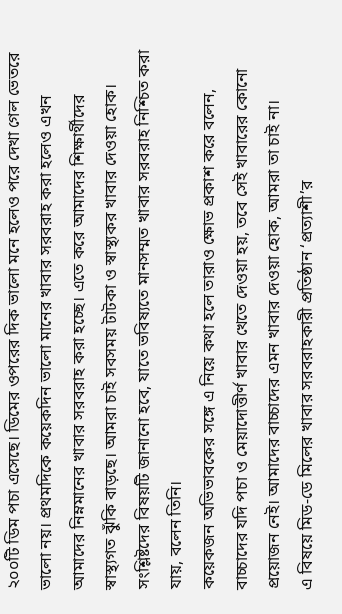২০০টি ডিম পচা এসেছে। ডিমের ওপরের দিক ভালো মনে হলেও পরে দেখা গেল ভেতরে ভালো নয়। প্রথমদিকে কয়েকদিন ভালো মানের খাবার সরবরাহ করা হলেও এখন আমাদের নিম্নমানের খাবার সরবরাহ করা হচ্ছে। এতে করে আমাদের শিক্ষার্থীদের স্বাস্থ্যগত ঝুঁকি বাড়ছে। আমরা চাই সবসময় টাটকা ও স্বাস্থ্যকর খাবার দেওয়া হোক। সংশ্লিষ্টদের বিষয়টি জানানো হবে, যাতে ভবিষ্যতে মানসম্মত খাবার সরবরাহ নিশ্চিত করা যায়, বলেন তিনি।
কয়েকজন অভিভাবকের সঙ্গে এ নিয়ে কথা হলে তারাও ক্ষোভ প্রকাশ করে বলেন, বাচ্চাদের যদি পচা ও মেয়াদোত্তীর্ণ খাবার খেতে দেওয়া হয়, তবে সেই খাবারের কোনো প্রয়োজন নেই। আমাদের বাচ্চাদের এমন খাবার দেওয়া হোক, আমরা তা চাই না।
এ বিষয়ে মিড-ডে মিলের খাবার সরবরাহকারী প্রতিষ্ঠান ‘প্রত্যাশী’র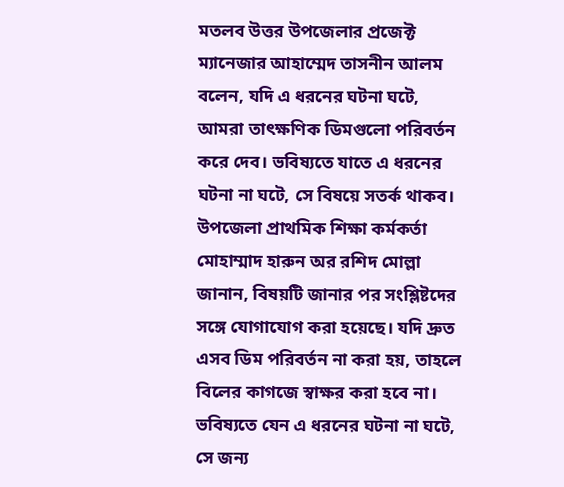মতলব উত্তর উপজেলার প্রজেক্ট ম্যানেজার আহাম্মেদ তাসনীন আলম বলেন, যদি এ ধরনের ঘটনা ঘটে, আমরা তাৎক্ষণিক ডিমগুলো পরিবর্তন করে দেব। ভবিষ্যতে যাতে এ ধরনের ঘটনা না ঘটে, সে বিষয়ে সতর্ক থাকব।
উপজেলা প্রাথমিক শিক্ষা কর্মকর্তা মোহাম্মাদ হারুন অর রশিদ মোল্লা জানান, বিষয়টি জানার পর সংশ্লিষ্টদের সঙ্গে যোগাযোগ করা হয়েছে। যদি দ্রুত এসব ডিম পরিবর্তন না করা হয়, তাহলে বিলের কাগজে স্বাক্ষর করা হবে না। ভবিষ্যতে যেন এ ধরনের ঘটনা না ঘটে, সে জন্য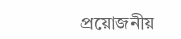প্রয়োজনীয়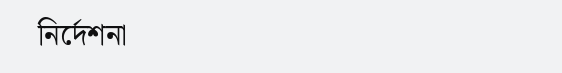নির্দেশনা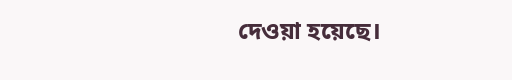দেওয়া হয়েছে।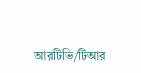আরটিভি/টিআর